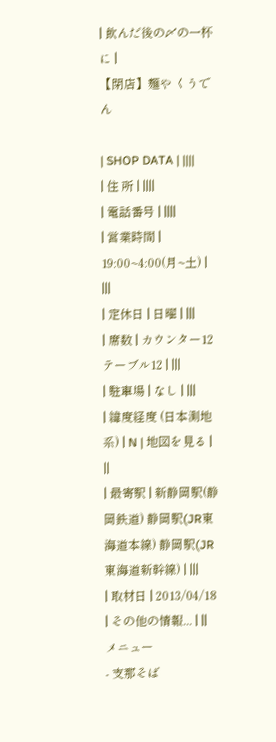| 飲んだ後の〆の一杯に |
【閉店】麺や くうでん

| SHOP DATA | ||||
| 住 所 | ||||
| 電話番号 | ||||
| 営業時間 | 19:00~4:00(月~土) | |||
| 定休日 | 日曜 | |||
| 席数 | カウンター12 テーブル12 | |||
| 駐車場 | なし | |||
| 緯度経度 (日本測地系) | N | 地図を見る | ||
| 最寄駅 | 新静岡駅(静岡鉄道) 静岡駅(JR東海道本線) 静岡駅(JR東海道新幹線) | |||
| 取材日 | 2013/04/18 | その他の情報... | ||
メニュー
- 支那そば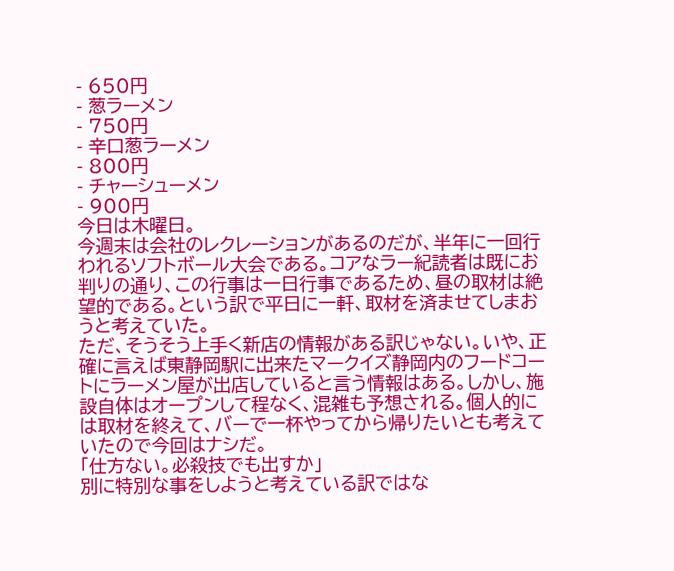- 650円
- 葱ラーメン
- 750円
- 辛口葱ラーメン
- 800円
- チャーシューメン
- 900円
今日は木曜日。
今週末は会社のレクレーションがあるのだが、半年に一回行われるソフトボール大会である。コアなラー紀読者は既にお判りの通り、この行事は一日行事であるため、昼の取材は絶望的である。という訳で平日に一軒、取材を済ませてしまおうと考えていた。
ただ、そうそう上手く新店の情報がある訳じゃない。いや、正確に言えば東静岡駅に出来たマークイズ静岡内のフードコートにラーメン屋が出店していると言う情報はある。しかし、施設自体はオープンして程なく、混雑も予想される。個人的には取材を終えて、バーで一杯やってから帰りたいとも考えていたので今回はナシだ。
「仕方ない。必殺技でも出すか」
別に特別な事をしようと考えている訳ではな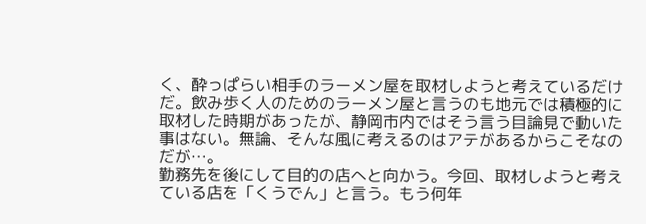く、酔っぱらい相手のラーメン屋を取材しようと考えているだけだ。飲み歩く人のためのラーメン屋と言うのも地元では積極的に取材した時期があったが、静岡市内ではそう言う目論見で動いた事はない。無論、そんな風に考えるのはアテがあるからこそなのだが…。
勤務先を後にして目的の店へと向かう。今回、取材しようと考えている店を「くうでん」と言う。もう何年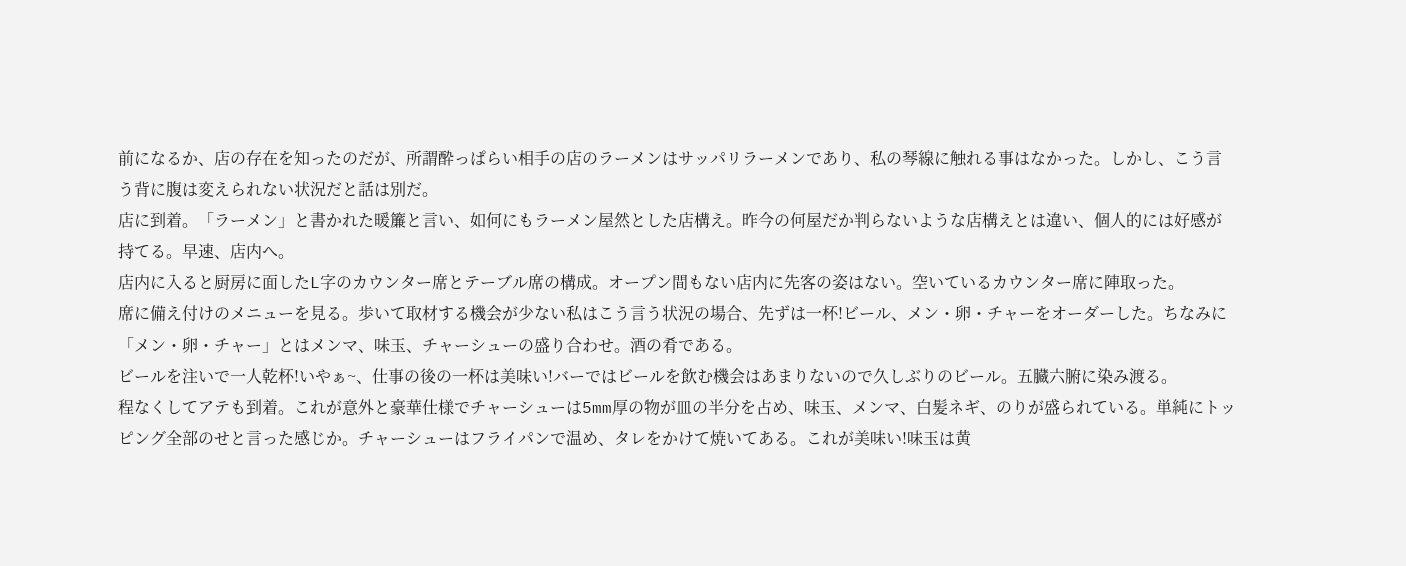前になるか、店の存在を知ったのだが、所謂酔っぱらい相手の店のラーメンはサッパリラーメンであり、私の琴線に触れる事はなかった。しかし、こう言う背に腹は変えられない状況だと話は別だ。
店に到着。「ラーメン」と書かれた暖簾と言い、如何にもラーメン屋然とした店構え。昨今の何屋だか判らないような店構えとは違い、個人的には好感が持てる。早速、店内へ。
店内に入ると厨房に面したL字のカウンター席とテーブル席の構成。オープン間もない店内に先客の姿はない。空いているカウンター席に陣取った。
席に備え付けのメニューを見る。歩いて取材する機会が少ない私はこう言う状況の場合、先ずは一杯!ビール、メン・卵・チャーをオーダーした。ちなみに「メン・卵・チャー」とはメンマ、味玉、チャーシューの盛り合わせ。酒の肴である。
ビールを注いで一人乾杯!いやぁ~、仕事の後の一杯は美味い!バーではビールを飲む機会はあまりないので久しぶりのビール。五臓六腑に染み渡る。
程なくしてアテも到着。これが意外と豪華仕様でチャーシューは5mm厚の物が皿の半分を占め、味玉、メンマ、白髪ネギ、のりが盛られている。単純にトッピング全部のせと言った感じか。チャーシューはフライパンで温め、タレをかけて焼いてある。これが美味い!味玉は黄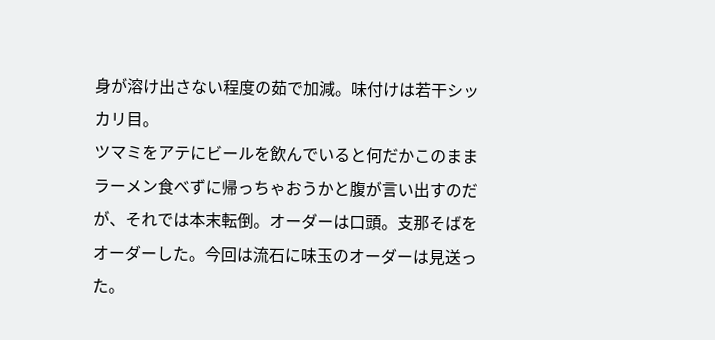身が溶け出さない程度の茹で加減。味付けは若干シッカリ目。
ツマミをアテにビールを飲んでいると何だかこのままラーメン食べずに帰っちゃおうかと腹が言い出すのだが、それでは本末転倒。オーダーは口頭。支那そばをオーダーした。今回は流石に味玉のオーダーは見送った。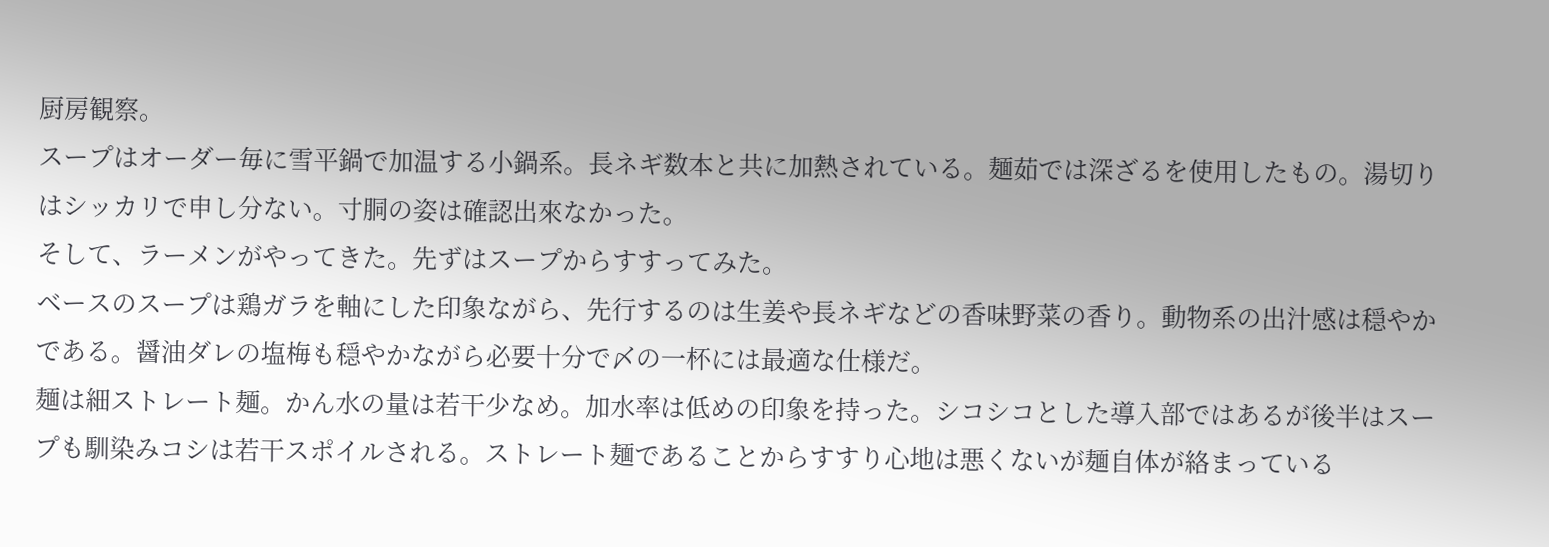厨房観察。
スープはオーダー毎に雪平鍋で加温する小鍋系。長ネギ数本と共に加熱されている。麺茹では深ざるを使用したもの。湯切りはシッカリで申し分ない。寸胴の姿は確認出來なかった。
そして、ラーメンがやってきた。先ずはスープからすすってみた。
ベースのスープは鶏ガラを軸にした印象ながら、先行するのは生姜や長ネギなどの香味野菜の香り。動物系の出汁感は穏やかである。醤油ダレの塩梅も穏やかながら必要十分で〆の一杯には最適な仕様だ。
麺は細ストレート麺。かん水の量は若干少なめ。加水率は低めの印象を持った。シコシコとした導入部ではあるが後半はスープも馴染みコシは若干スポイルされる。ストレート麺であることからすすり心地は悪くないが麺自体が絡まっている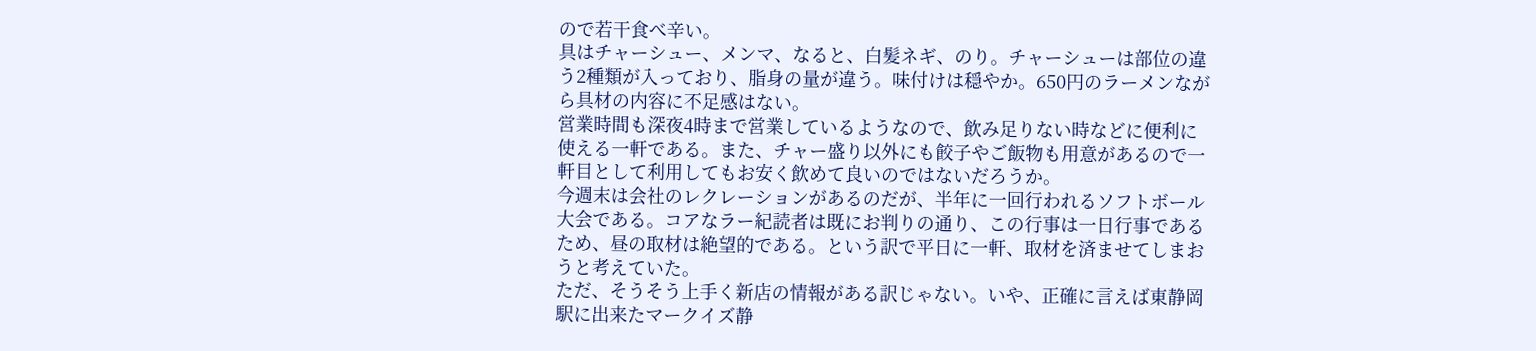ので若干食べ辛い。
具はチャーシュー、メンマ、なると、白髪ネギ、のり。チャーシューは部位の違う2種類が入っており、脂身の量が違う。味付けは穏やか。650円のラーメンながら具材の内容に不足感はない。
営業時間も深夜4時まで営業しているようなので、飲み足りない時などに便利に使える一軒である。また、チャー盛り以外にも餃子やご飯物も用意があるので一軒目として利用してもお安く飲めて良いのではないだろうか。
今週末は会社のレクレーションがあるのだが、半年に一回行われるソフトボール大会である。コアなラー紀読者は既にお判りの通り、この行事は一日行事であるため、昼の取材は絶望的である。という訳で平日に一軒、取材を済ませてしまおうと考えていた。
ただ、そうそう上手く新店の情報がある訳じゃない。いや、正確に言えば東静岡駅に出来たマークイズ静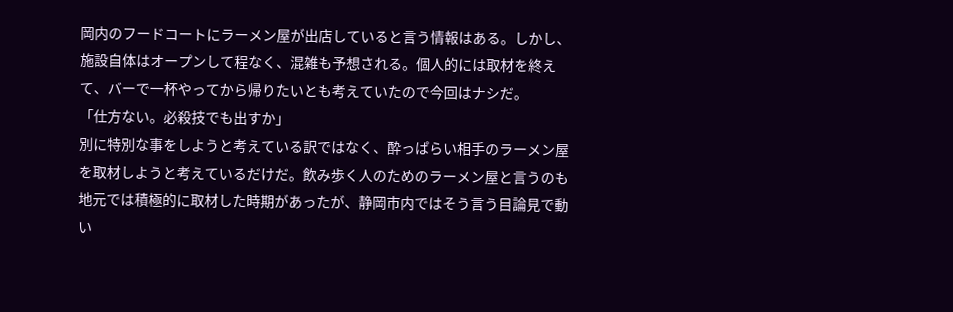岡内のフードコートにラーメン屋が出店していると言う情報はある。しかし、施設自体はオープンして程なく、混雑も予想される。個人的には取材を終えて、バーで一杯やってから帰りたいとも考えていたので今回はナシだ。
「仕方ない。必殺技でも出すか」
別に特別な事をしようと考えている訳ではなく、酔っぱらい相手のラーメン屋を取材しようと考えているだけだ。飲み歩く人のためのラーメン屋と言うのも地元では積極的に取材した時期があったが、静岡市内ではそう言う目論見で動い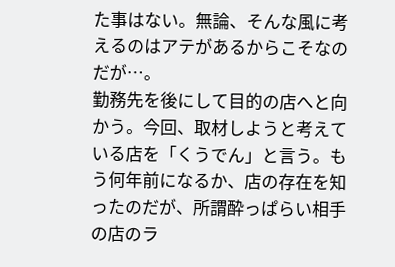た事はない。無論、そんな風に考えるのはアテがあるからこそなのだが…。
勤務先を後にして目的の店へと向かう。今回、取材しようと考えている店を「くうでん」と言う。もう何年前になるか、店の存在を知ったのだが、所謂酔っぱらい相手の店のラ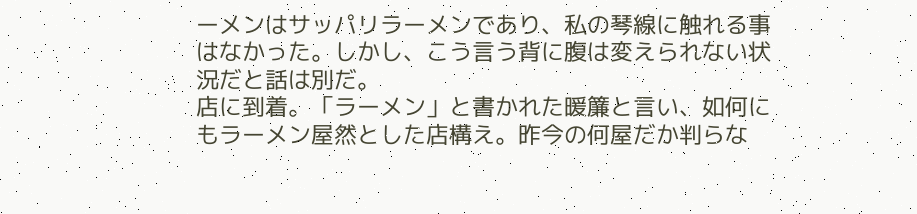ーメンはサッパリラーメンであり、私の琴線に触れる事はなかった。しかし、こう言う背に腹は変えられない状況だと話は別だ。
店に到着。「ラーメン」と書かれた暖簾と言い、如何にもラーメン屋然とした店構え。昨今の何屋だか判らな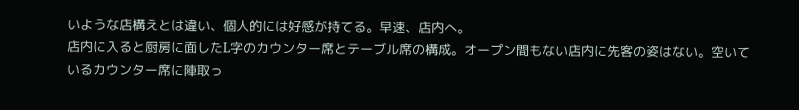いような店構えとは違い、個人的には好感が持てる。早速、店内へ。
店内に入ると厨房に面したL字のカウンター席とテーブル席の構成。オープン間もない店内に先客の姿はない。空いているカウンター席に陣取っ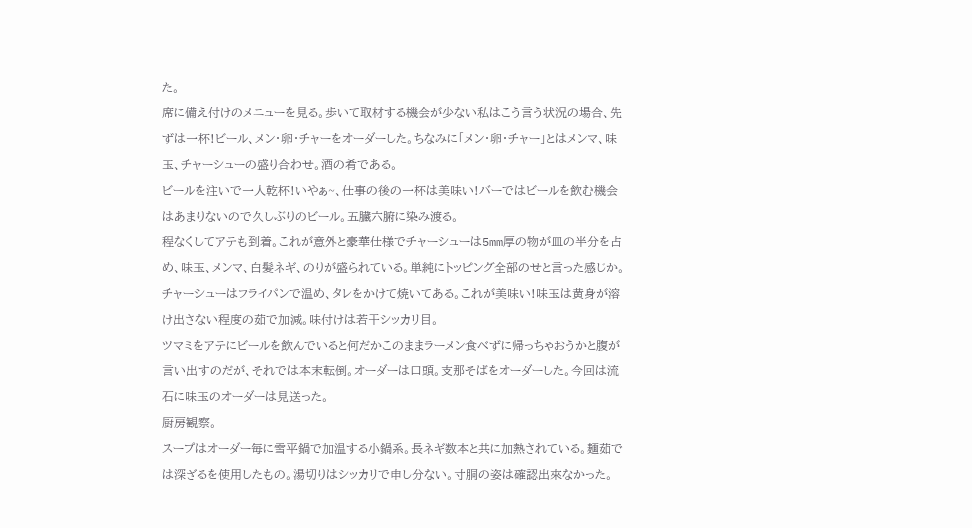た。
席に備え付けのメニューを見る。歩いて取材する機会が少ない私はこう言う状況の場合、先ずは一杯!ビール、メン・卵・チャーをオーダーした。ちなみに「メン・卵・チャー」とはメンマ、味玉、チャーシューの盛り合わせ。酒の肴である。
ビールを注いで一人乾杯!いやぁ~、仕事の後の一杯は美味い!バーではビールを飲む機会はあまりないので久しぶりのビール。五臓六腑に染み渡る。
程なくしてアテも到着。これが意外と豪華仕様でチャーシューは5mm厚の物が皿の半分を占め、味玉、メンマ、白髪ネギ、のりが盛られている。単純にトッピング全部のせと言った感じか。チャーシューはフライパンで温め、タレをかけて焼いてある。これが美味い!味玉は黄身が溶け出さない程度の茹で加減。味付けは若干シッカリ目。
ツマミをアテにビールを飲んでいると何だかこのままラーメン食べずに帰っちゃおうかと腹が言い出すのだが、それでは本末転倒。オーダーは口頭。支那そばをオーダーした。今回は流石に味玉のオーダーは見送った。
厨房観察。
スープはオーダー毎に雪平鍋で加温する小鍋系。長ネギ数本と共に加熱されている。麺茹では深ざるを使用したもの。湯切りはシッカリで申し分ない。寸胴の姿は確認出來なかった。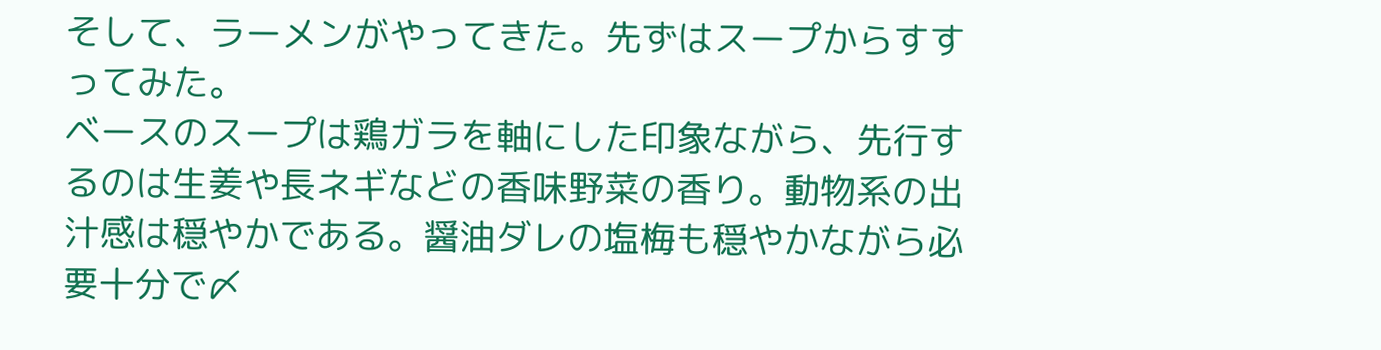そして、ラーメンがやってきた。先ずはスープからすすってみた。
ベースのスープは鶏ガラを軸にした印象ながら、先行するのは生姜や長ネギなどの香味野菜の香り。動物系の出汁感は穏やかである。醤油ダレの塩梅も穏やかながら必要十分で〆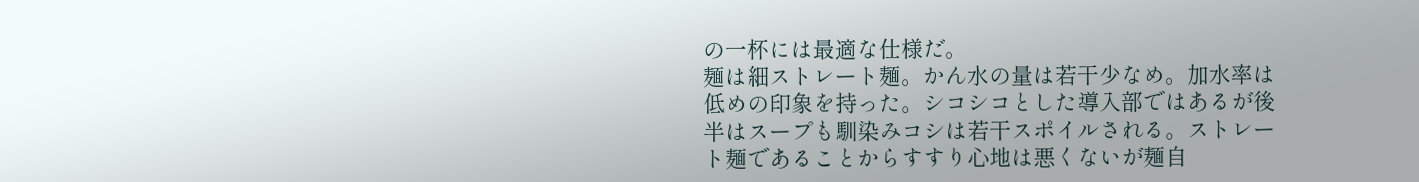の一杯には最適な仕様だ。
麺は細ストレート麺。かん水の量は若干少なめ。加水率は低めの印象を持った。シコシコとした導入部ではあるが後半はスープも馴染みコシは若干スポイルされる。ストレート麺であることからすすり心地は悪くないが麺自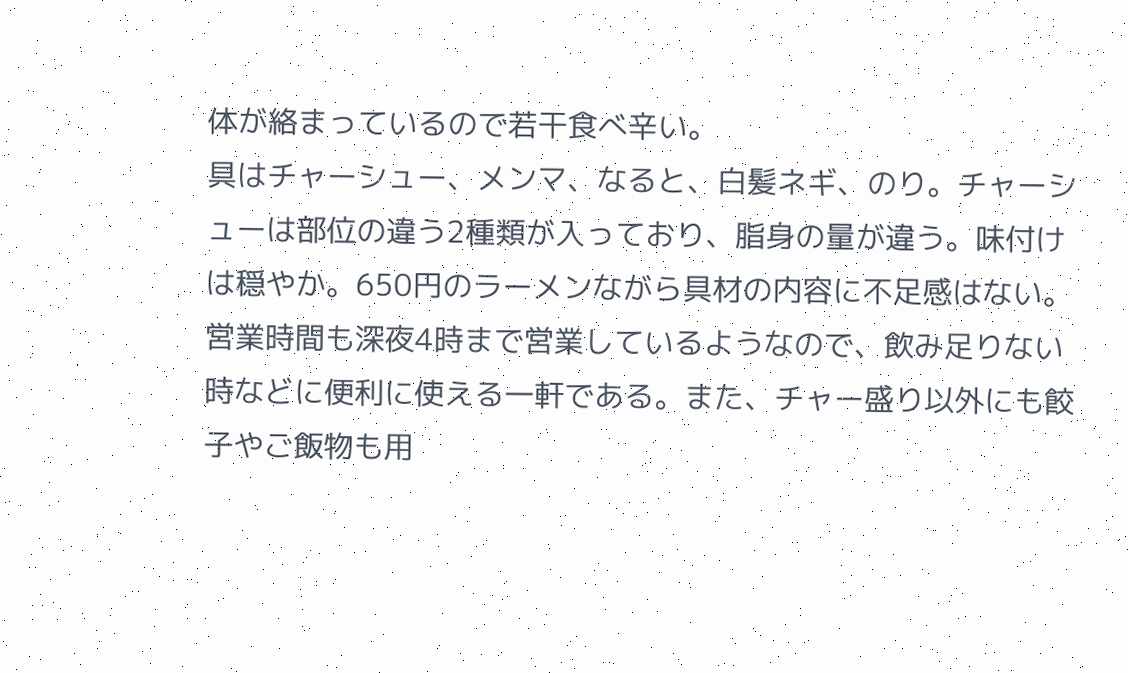体が絡まっているので若干食べ辛い。
具はチャーシュー、メンマ、なると、白髪ネギ、のり。チャーシューは部位の違う2種類が入っており、脂身の量が違う。味付けは穏やか。650円のラーメンながら具材の内容に不足感はない。
営業時間も深夜4時まで営業しているようなので、飲み足りない時などに便利に使える一軒である。また、チャー盛り以外にも餃子やご飯物も用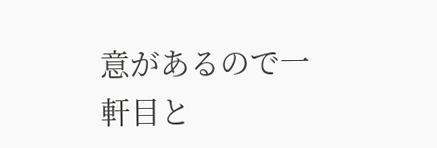意があるので一軒目と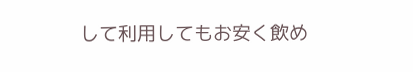して利用してもお安く飲め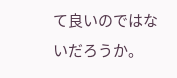て良いのではないだろうか。